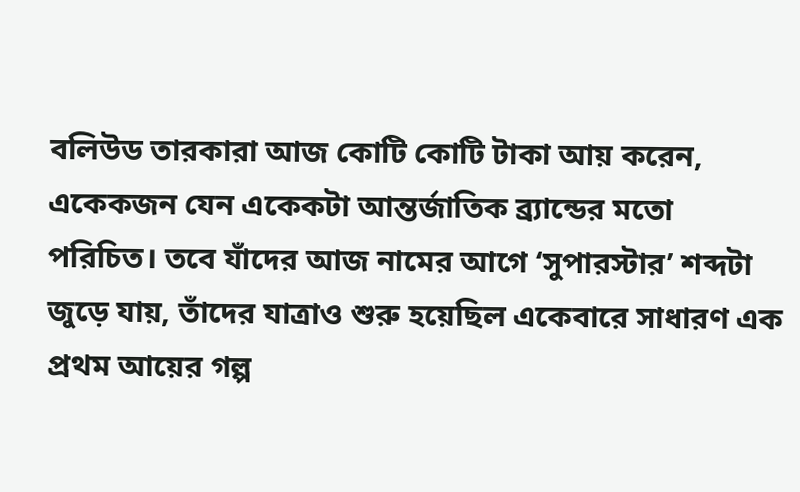বলিউড তারকারা আজ কোটি কোটি টাকা আয় করেন, একেকজন যেন একেকটা আন্তর্জাতিক ব্র্যান্ডের মতো পরিচিত। তবে যাঁদের আজ নামের আগে ‘সুপারস্টার’ শব্দটা জুড়ে যায়, তাঁদের যাত্রাও শুরু হয়েছিল একেবারে সাধারণ এক প্রথম আয়ের গল্প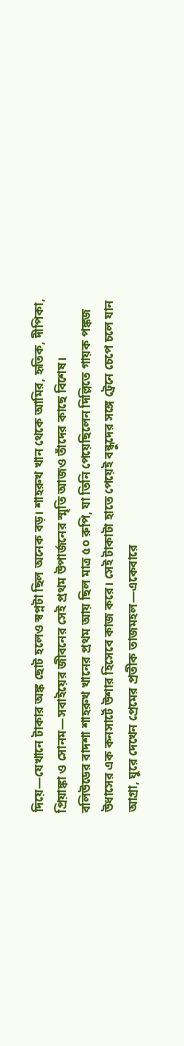দিয়ে—যেখানে টাকার অঙ্ক ছোট হলেও স্বপ্নটা ছিল অনেক বড়। শাহরুখ খান থেকে আমির, হৃতিক, দীপিকা, প্রিয়াঙ্কা ও সোনম—সবাইয়ের জীবনের সেই প্রথম উপার্জনের স্মৃতি আজও তাঁদের কাছে বিশেষ।
বলিউডের বাদশা শাহরুখ খানের প্রথম আয় ছিল মাত্র ৫০ রুপি, যা তিনি পেয়েছিলেন দিল্লিতে গায়ক পঙ্কজ উধাসের এক কনসার্টে উশার হিসেবে কাজ করে। সেই টাকাটা হাতে পেয়েই বন্ধুদের সঙ্গে ট্রেনে চেপে চলে যান আগ্রা, ঘুরে দেখেন প্রেমের প্রতীক তাজমহল—একেবারে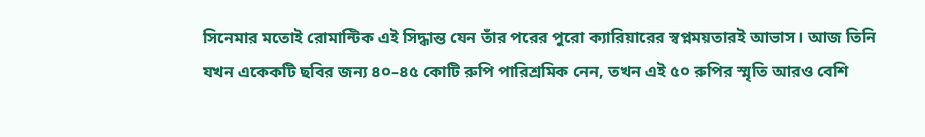সিনেমার মতোই রোমান্টিক এই সিদ্ধান্ত যেন তাঁর পরের পুরো ক্যারিয়ারের স্বপ্নময়তারই আভাস। আজ তিনি যখন একেকটি ছবির জন্য ৪০–৪৫ কোটি রুপি পারিশ্রমিক নেন, তখন এই ৫০ রুপির স্মৃতি আরও বেশি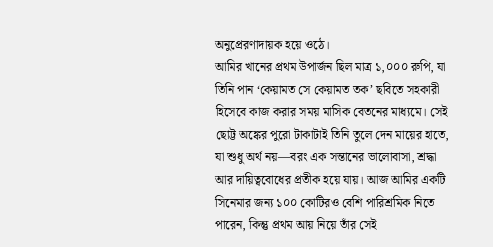অনুপ্রেরণাদায়ক হয়ে ওঠে।
আমির খানের প্রথম উপার্জন ছিল মাত্র ১,০০০ রুপি, যা তিনি পান ‘কেয়ামত সে কেয়ামত তক’ ছবিতে সহকারী হিসেবে কাজ করার সময় মাসিক বেতনের মাধ্যমে। সেই ছোট্ট অঙ্কের পুরো টাকাটাই তিনি তুলে দেন মায়ের হাতে, যা শুধু অর্থ নয়—বরং এক সন্তানের ভালোবাসা, শ্রদ্ধা আর দায়িত্ববোধের প্রতীক হয়ে যায়। আজ আমির একটি সিনেমার জন্য ১০০ কোটিরও বেশি পারিশ্রমিক নিতে পারেন, কিন্তু প্রথম আয় নিয়ে তাঁর সেই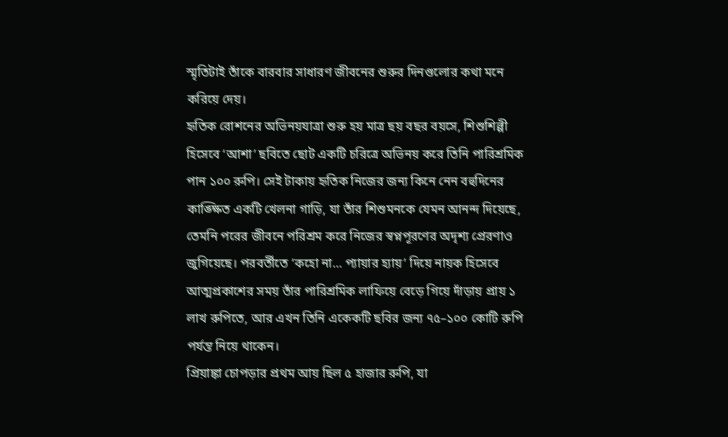স্মৃতিটাই তাঁকে বারবার সাধারণ জীবনের শুরুর দিনগুলোর কথা মনে করিয়ে দেয়।
হৃতিক রোশনের অভিনয়যাত্রা শুরু হয় মাত্র ছয় বছর বয়সে, শিশুশিল্পী হিসেবে ‘আশা’ ছবিতে ছোট একটি চরিত্রে অভিনয় করে তিনি পারিশ্রমিক পান ১০০ রুপি। সেই টাকায় হৃতিক নিজের জন্য কিনে নেন বহুদিনের কাঙ্ক্ষিত একটি খেলনা গাড়ি, যা তাঁর শিশুমনকে যেমন আনন্দ দিয়েছে, তেমনি পরের জীবনে পরিশ্রম করে নিজের স্বপ্নপূরণের অদৃশ্য প্রেরণাও জুগিয়েছে। পরবর্তীতে ‘কহো না… প্যায়ার হ্যায়’ দিয়ে নায়ক হিসেবে আত্মপ্রকাশের সময় তাঁর পারিশ্রমিক লাফিয়ে বেড়ে গিয়ে দাঁড়ায় প্রায় ১ লাখ রুপিতে, আর এখন তিনি একেকটি ছবির জন্য ৭৫–১০০ কোটি রুপি পর্যন্ত নিয়ে থাকেন।
প্রিয়াঙ্কা চোপড়ার প্রথম আয় ছিল ৫ হাজার রুপি, যা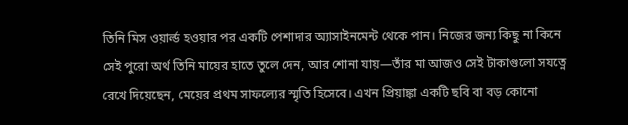তিনি মিস ওয়ার্ল্ড হওয়ার পর একটি পেশাদার অ্যাসাইনমেন্ট থেকে পান। নিজের জন্য কিছু না কিনে সেই পুরো অর্থ তিনি মায়ের হাতে তুলে দেন, আর শোনা যায়—তাঁর মা আজও সেই টাকাগুলো সযত্নে রেখে দিয়েছেন, মেয়ের প্রথম সাফল্যের স্মৃতি হিসেবে। এখন প্রিয়াঙ্কা একটি ছবি বা বড় কোনো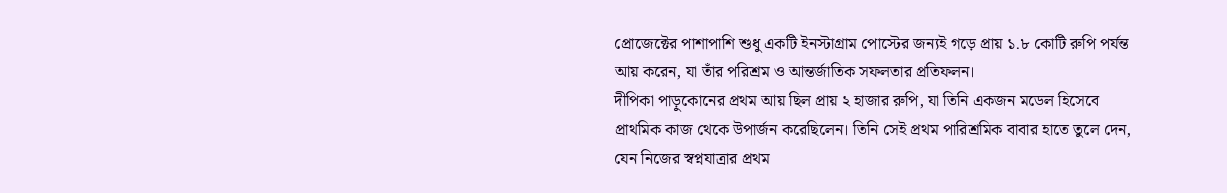প্রোজেক্টের পাশাপাশি শুধু একটি ইনস্টাগ্রাম পোস্টের জন্যই গড়ে প্রায় ১.৮ কোটি রুপি পর্যন্ত আয় করেন, যা তাঁর পরিশ্রম ও আন্তর্জাতিক সফলতার প্রতিফলন।
দীপিকা পাড়ুকোনের প্রথম আয় ছিল প্রায় ২ হাজার রুপি, যা তিনি একজন মডেল হিসেবে প্রাথমিক কাজ থেকে উপার্জন করেছিলেন। তিনি সেই প্রথম পারিশ্রমিক বাবার হাতে তুলে দেন, যেন নিজের স্বপ্নযাত্রার প্রথম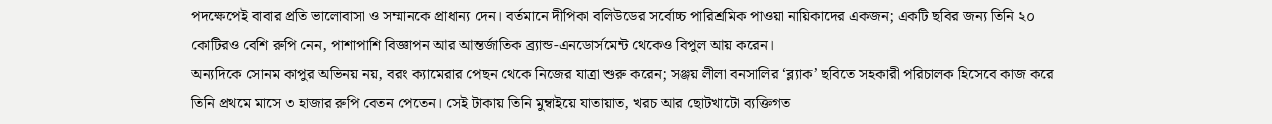পদক্ষেপেই বাবার প্রতি ভালোবাসা ও সম্মানকে প্রাধান্য দেন। বর্তমানে দীপিকা বলিউডের সর্বোচ্চ পারিশ্রমিক পাওয়া নায়িকাদের একজন; একটি ছবির জন্য তিনি ২০ কোটিরও বেশি রুপি নেন, পাশাপাশি বিজ্ঞাপন আর আন্তর্জাতিক ব্র্যান্ড-এনডোর্সমেন্ট থেকেও বিপুল আয় করেন।
অন্যদিকে সোনম কাপুর অভিনয় নয়, বরং ক্যামেরার পেছন থেকে নিজের যাত্রা শুরু করেন; সঞ্জয় লীলা বনসালির ‘ব্ল্যাক’ ছবিতে সহকারী পরিচালক হিসেবে কাজ করে তিনি প্রথমে মাসে ৩ হাজার রুপি বেতন পেতেন। সেই টাকায় তিনি মুম্বাইয়ে যাতায়াত, খরচ আর ছোটখাটো ব্যক্তিগত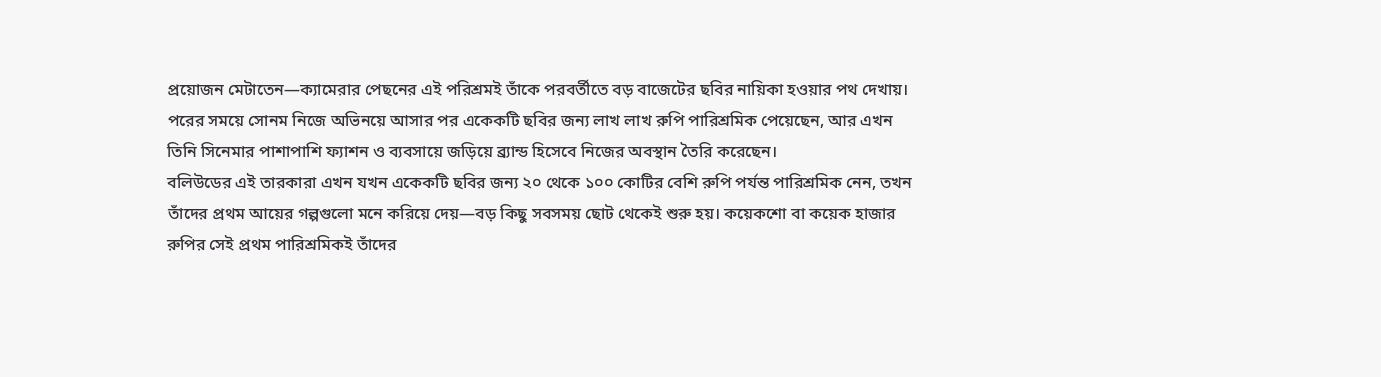প্রয়োজন মেটাতেন—ক্যামেরার পেছনের এই পরিশ্রমই তাঁকে পরবর্তীতে বড় বাজেটের ছবির নায়িকা হওয়ার পথ দেখায়। পরের সময়ে সোনম নিজে অভিনয়ে আসার পর একেকটি ছবির জন্য লাখ লাখ রুপি পারিশ্রমিক পেয়েছেন, আর এখন তিনি সিনেমার পাশাপাশি ফ্যাশন ও ব্যবসায়ে জড়িয়ে ব্র্যান্ড হিসেবে নিজের অবস্থান তৈরি করেছেন।
বলিউডের এই তারকারা এখন যখন একেকটি ছবির জন্য ২০ থেকে ১০০ কোটির বেশি রুপি পর্যন্ত পারিশ্রমিক নেন, তখন তাঁদের প্রথম আয়ের গল্পগুলো মনে করিয়ে দেয়—বড় কিছু সবসময় ছোট থেকেই শুরু হয়। কয়েকশো বা কয়েক হাজার রুপির সেই প্রথম পারিশ্রমিকই তাঁদের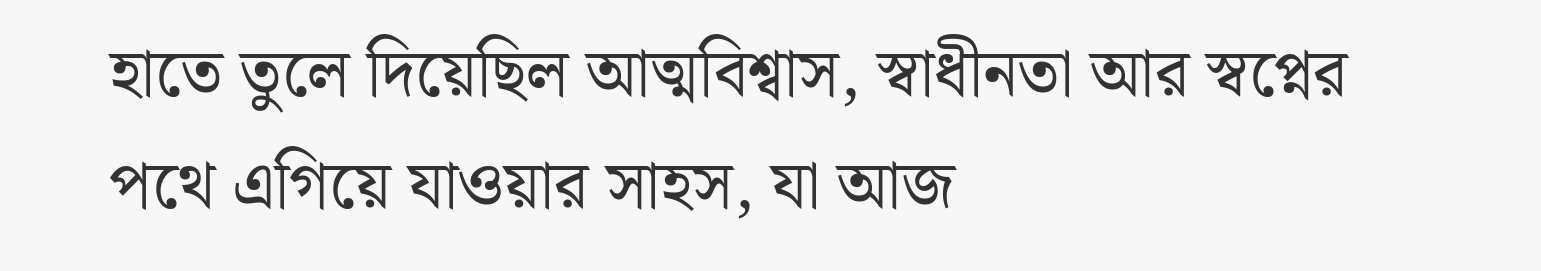হাতে তুলে দিয়েছিল আত্মবিশ্বাস, স্বাধীনতা আর স্বপ্নের পথে এগিয়ে যাওয়ার সাহস, যা আজ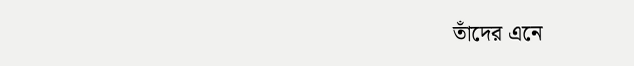তাঁদের এনে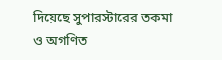দিয়েছে সুপারস্টারের তকমা ও অগণিত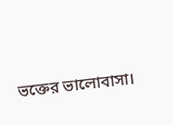ভক্তের ভালোবাসা।